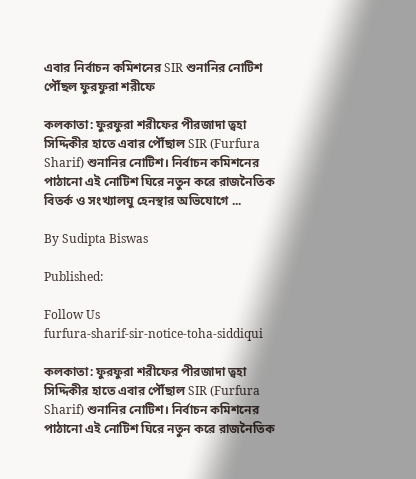এবার নির্বাচন কমিশনের SIR শুনানির নোটিশ পৌঁছল ফুরফুরা শরীফে

কলকাতা: ফুরফুরা শরীফের পীরজাদা ত্বহা সিদ্দিকীর হাতে এবার পৌঁছাল SIR (Furfura Sharif) শুনানির নোটিশ। নির্বাচন কমিশনের পাঠানো এই নোটিশ ঘিরে নতুন করে রাজনৈতিক বিতর্ক ও সংখ্যালঘু হেনস্থার অভিযোগে ...

By Sudipta Biswas

Published:

Follow Us
furfura-sharif-sir-notice-toha-siddiqui

কলকাতা: ফুরফুরা শরীফের পীরজাদা ত্বহা সিদ্দিকীর হাতে এবার পৌঁছাল SIR (Furfura Sharif) শুনানির নোটিশ। নির্বাচন কমিশনের পাঠানো এই নোটিশ ঘিরে নতুন করে রাজনৈতিক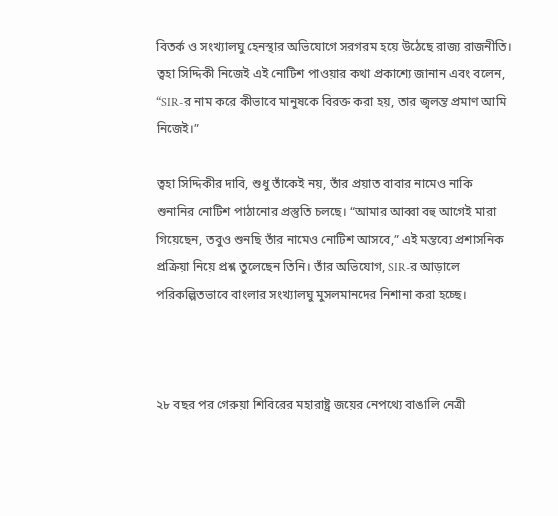বিতর্ক ও সংখ্যালঘু হেনস্থার অভিযোগে সরগরম হয়ে উঠেছে রাজ্য রাজনীতি। ত্বহা সিদ্দিকী নিজেই এই নোটিশ পাওয়ার কথা প্রকাশ্যে জানান এবং বলেন, “SIR-র নাম করে কীভাবে মানুষকে বিরক্ত করা হয়, তার জ্বলন্ত প্রমাণ আমি নিজেই।”

ত্বহা সিদ্দিকীর দাবি, শুধু তাঁকেই নয়, তাঁর প্রয়াত বাবার নামেও নাকি শুনানির নোটিশ পাঠানোর প্রস্তুতি চলছে। “আমার আব্বা বহু আগেই মারা গিয়েছেন, তবুও শুনছি তাঁর নামেও নোটিশ আসবে,” এই মন্তব্যে প্রশাসনিক প্রক্রিয়া নিয়ে প্রশ্ন তুলেছেন তিনি। তাঁর অভিযোগ, SIR-র আড়ালে পরিকল্পিতভাবে বাংলার সংখ্যালঘু মুসলমানদের নিশানা করা হচ্ছে।



২৮ বছর পর গেরুয়া শিবিরের মহারাষ্ট্র জয়ের নেপথ্যে বাঙালি নেত্রী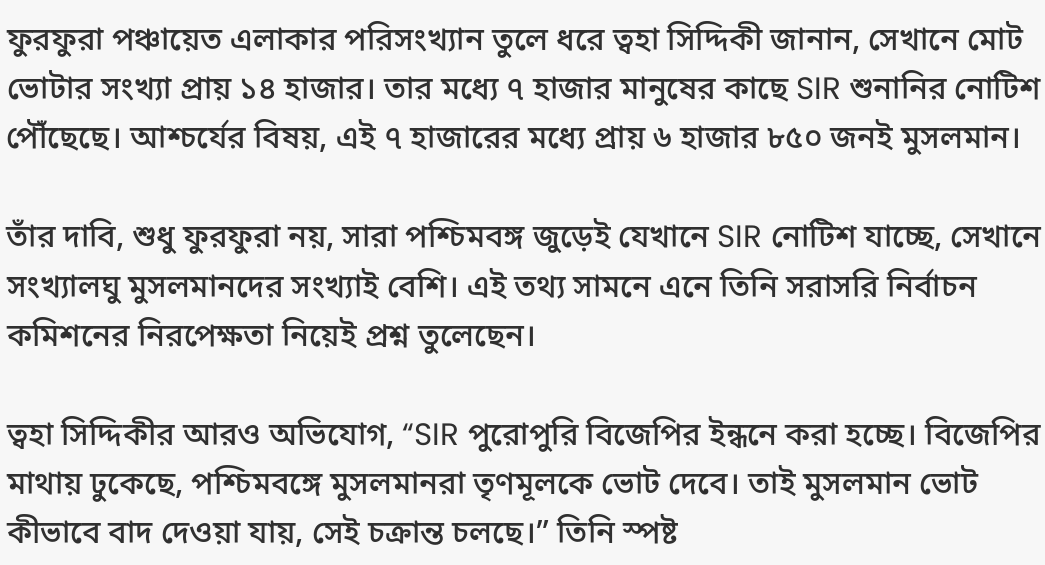ফুরফুরা পঞ্চায়েত এলাকার পরিসংখ্যান তুলে ধরে ত্বহা সিদ্দিকী জানান, সেখানে মোট ভোটার সংখ্যা প্রায় ১৪ হাজার। তার মধ্যে ৭ হাজার মানুষের কাছে SIR শুনানির নোটিশ পৌঁছেছে। আশ্চর্যের বিষয়, এই ৭ হাজারের মধ্যে প্রায় ৬ হাজার ৮৫০ জনই মুসলমান।

তাঁর দাবি, শুধু ফুরফুরা নয়, সারা পশ্চিমবঙ্গ জুড়েই যেখানে SIR নোটিশ যাচ্ছে, সেখানে সংখ্যালঘু মুসলমানদের সংখ্যাই বেশি। এই তথ্য সামনে এনে তিনি সরাসরি নির্বাচন কমিশনের নিরপেক্ষতা নিয়েই প্রশ্ন তুলেছেন।

ত্বহা সিদ্দিকীর আরও অভিযোগ, “SIR পুরোপুরি বিজেপির ইন্ধনে করা হচ্ছে। বিজেপির মাথায় ঢুকেছে, পশ্চিমবঙ্গে মুসলমানরা তৃণমূলকে ভোট দেবে। তাই মুসলমান ভোট কীভাবে বাদ দেওয়া যায়, সেই চক্রান্ত চলছে।” তিনি স্পষ্ট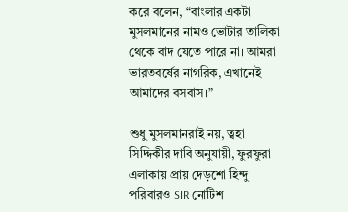করে বলেন, “বাংলার একটা মুসলমানের নামও ভোটার তালিকা থেকে বাদ যেতে পারে না। আমরা ভারতবর্ষের নাগরিক, এখানেই আমাদের বসবাস।”

শুধু মুসলমানরাই নয়, ত্বহা সিদ্দিকীর দাবি অনুযায়ী, ফুরফুরা এলাকায় প্রায় দেড়শো হিন্দু পরিবারও SIR নোটিশ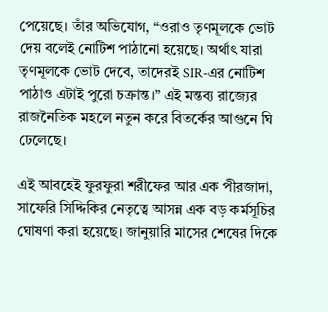পেয়েছে। তাঁর অভিযোগ, “ওরাও তৃণমূলকে ভোট দেয় বলেই নোটিশ পাঠানো হয়েছে। অর্থাৎ যারা তৃণমূলকে ভোট দেবে, তাদেরই SIR-এর নোটিশ পাঠাও এটাই পুরো চক্রান্ত।” এই মন্তব্য রাজ্যের রাজনৈতিক মহলে নতুন করে বিতর্কের আগুনে ঘি ঢেলেছে।

এই আবহেই ফুরফুরা শরীফের আর এক পীরজাদা, সাফেরি সিদ্দিকির নেতৃত্বে আসন্ন এক বড় কর্মসূচির ঘোষণা করা হয়েছে। জানুয়ারি মাসের শেষের দিকে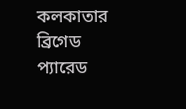কলকাতার ব্রিগেড প্যারেড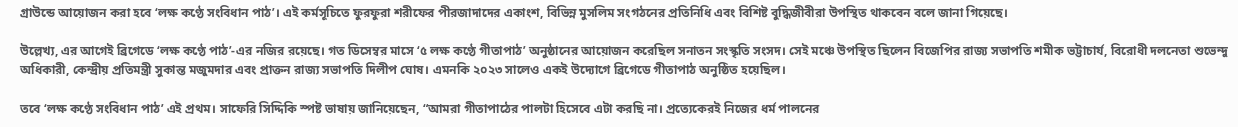গ্রাউন্ডে আয়োজন করা হবে ‘লক্ষ কণ্ঠে সংবিধান পাঠ’। এই কর্মসূচিতে ফুরফুরা শরীফের পীরজাদাদের একাংশ, বিভিন্ন মুসলিম সংগঠনের প্রতিনিধি এবং বিশিষ্ট বুদ্ধিজীবীরা উপস্থিত থাকবেন বলে জানা গিয়েছে।

উল্লেখ্য, এর আগেই ব্রিগেডে ‘লক্ষ কণ্ঠে পাঠ’-এর নজির রয়েছে। গত ডিসেম্বর মাসে ‘৫ লক্ষ কণ্ঠে গীতাপাঠ’ অনুষ্ঠানের আয়োজন করেছিল সনাতন সংস্কৃতি সংসদ। সেই মঞ্চে উপস্থিত ছিলেন বিজেপির রাজ্য সভাপতি শমীক ভট্টাচার্য, বিরোধী দলনেতা শুভেন্দু অধিকারী, কেন্দ্রীয় প্রতিমন্ত্রী সুকান্ত মজুমদার এবং প্রাক্তন রাজ্য সভাপতি দিলীপ ঘোষ। এমনকি ২০২৩ সালেও একই উদ্যোগে ব্রিগেডে গীতাপাঠ অনুষ্ঠিত হয়েছিল।

তবে ‘লক্ষ কণ্ঠে সংবিধান পাঠ’ এই প্রথম। সাফেরি সিদ্দিকি স্পষ্ট ভাষায় জানিয়েছেন, “আমরা গীতাপাঠের পালটা হিসেবে এটা করছি না। প্রত্যেকেরই নিজের ধর্ম পালনের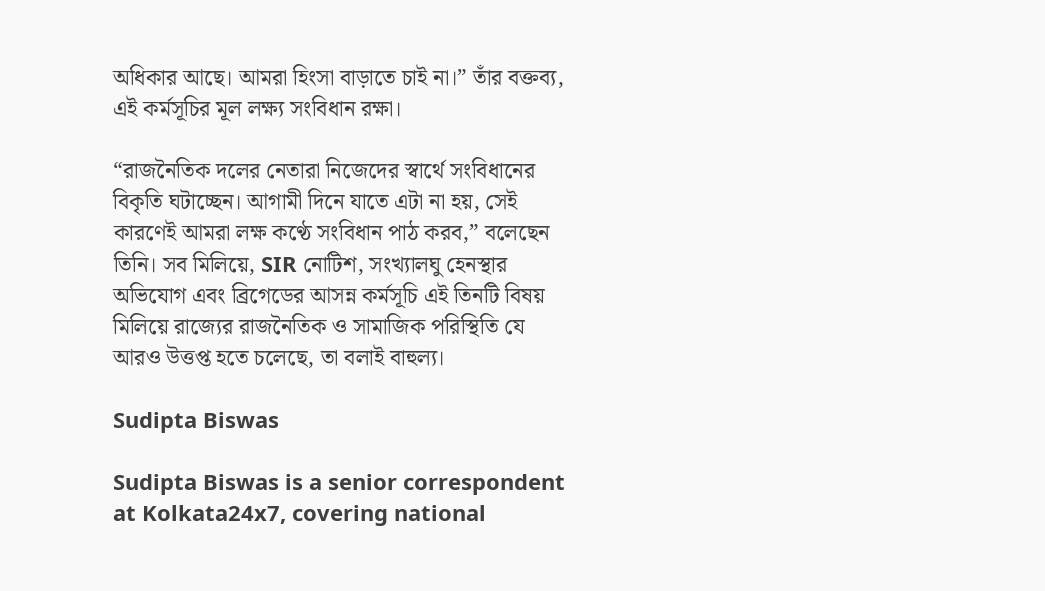অধিকার আছে। আমরা হিংসা বাড়াতে চাই না।” তাঁর বক্তব্য, এই কর্মসূচির মূল লক্ষ্য সংবিধান রক্ষা।

“রাজনৈতিক দলের নেতারা নিজেদের স্বার্থে সংবিধানের বিকৃতি ঘটাচ্ছেন। আগামী দিনে যাতে এটা না হয়, সেই কারণেই আমরা লক্ষ কণ্ঠে সংবিধান পাঠ করব,” বলেছেন তিনি। সব মিলিয়ে, SIR নোটিশ, সংখ্যালঘু হেনস্থার অভিযোগ এবং ব্রিগেডের আসন্ন কর্মসূচি এই তিনটি বিষয় মিলিয়ে রাজ্যের রাজনৈতিক ও সামাজিক পরিস্থিতি যে আরও উত্তপ্ত হতে চলেছে, তা বলাই বাহুল্য।

Sudipta Biswas

Sudipta Biswas is a senior correspondent at Kolkata24x7, covering national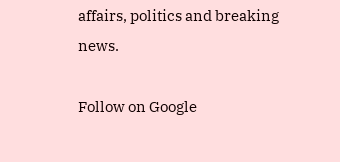affairs, politics and breaking news.

Follow on Google